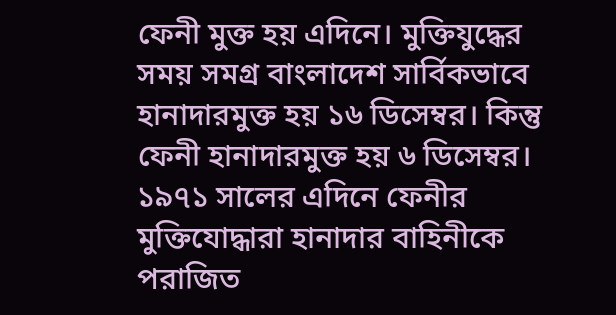ফেনী মুক্ত হয় এদিনে। মুক্তিযুদ্ধের সময় সমগ্র বাংলাদেশ সার্বিকভাবে হানাদারমুক্ত হয় ১৬ ডিসেম্বর। কিন্তু ফেনী হানাদারমুক্ত হয় ৬ ডিসেম্বর। ১৯৭১ সালের এদিনে ফেনীর মুক্তিযোদ্ধারা হানাদার বাহিনীকে পরাজিত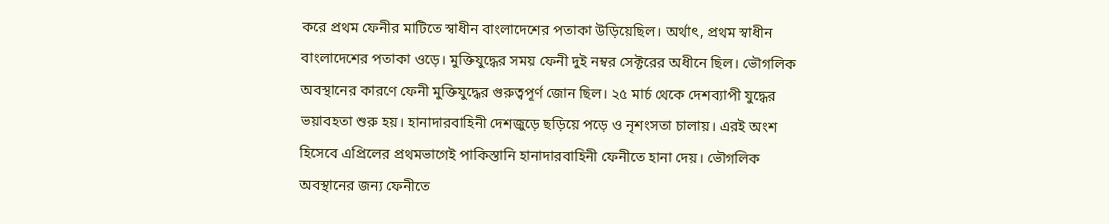করে প্রথম ফেনীর মাটিতে স্বাধীন বাংলাদেশের পতাকা উড়িয়েছিল। অর্থাৎ, প্রথম স্বাধীন বাংলাদেশের পতাকা ওড়ে। মুক্তিযুদ্ধের সময় ফেনী দুই নম্বর সেক্টরের অধীনে ছিল। ভৌগলিক অবস্থানের কারণে ফেনী মুক্তিযুদ্ধের গুরুত্বপূর্ণ জোন ছিল। ২৫ মার্চ থেকে দেশব্যাপী যুদ্ধের ভয়াবহতা শুরু হয়। হানাদারবাহিনী দেশজুড়ে ছড়িয়ে পড়ে ও নৃশংসতা চালায়। এরই অংশ হিসেবে এপ্রিলের প্রথমভাগেই পাকিস্তানি হানাদারবাহিনী ফেনীতে হানা দেয়। ভৌগলিক অবস্থানের জন্য ফেনীতে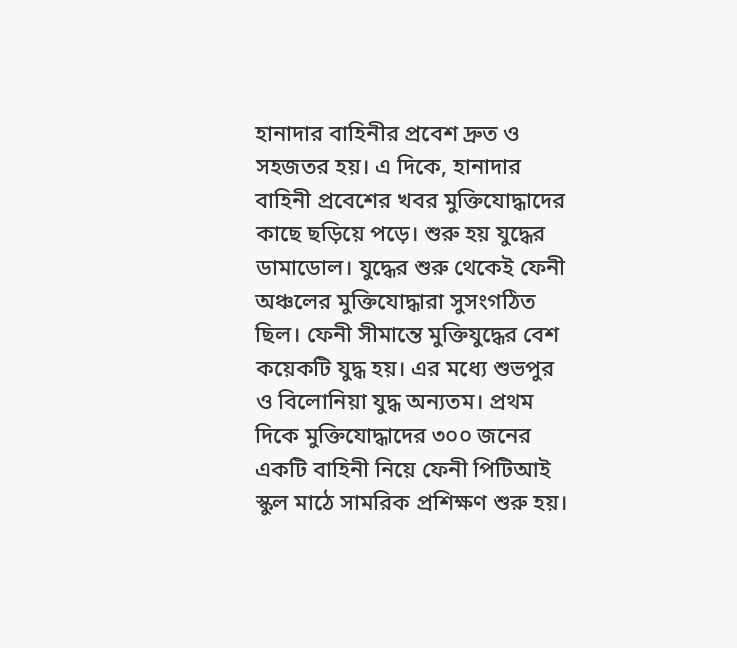হানাদার বাহিনীর প্রবেশ দ্রুত ও সহজতর হয়। এ দিকে, হানাদার বাহিনী প্রবেশের খবর মুক্তিযোদ্ধাদের কাছে ছড়িয়ে পড়ে। শুরু হয় যুদ্ধের ডামাডোল। যুদ্ধের শুরু থেকেই ফেনী অঞ্চলের মুক্তিযোদ্ধারা সুসংগঠিত ছিল। ফেনী সীমান্তে মুক্তিযুদ্ধের বেশ কয়েকটি যুদ্ধ হয়। এর মধ্যে শুভপুর ও বিলোনিয়া যুদ্ধ অন্যতম। প্রথম দিকে মুক্তিযোদ্ধাদের ৩০০ জনের একটি বাহিনী নিয়ে ফেনী পিটিআই স্কুল মাঠে সামরিক প্রশিক্ষণ শুরু হয়।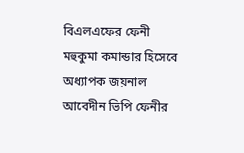বিএলএফের ফেনী মহুকুমা কমান্ডার হিসেবে অধ্যাপক জয়নাল আবেদীন ভিপি ফেনীর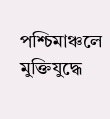পশ্চিমাঞ্চলে মুক্তিযুদ্ধে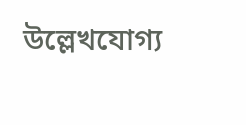উল্লেখযোগ্য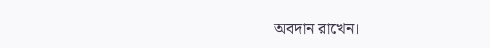অবদান রাখেন।